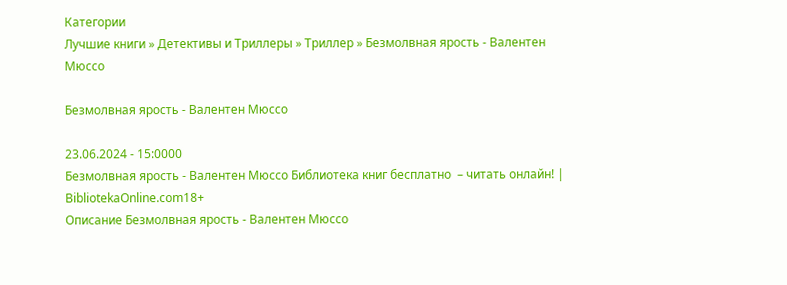Категории
Лучшие книги » Детективы и Триллеры » Триллер » Безмолвная ярость - Валентен Мюссо

Безмолвная ярость - Валентен Мюссо

23.06.2024 - 15:0000
Безмолвная ярость - Валентен Мюссо Библиотека книг бесплатно  – читать онлайн! | BibliotekaOnline.com18+
Описание Безмолвная ярость - Валентен Мюссо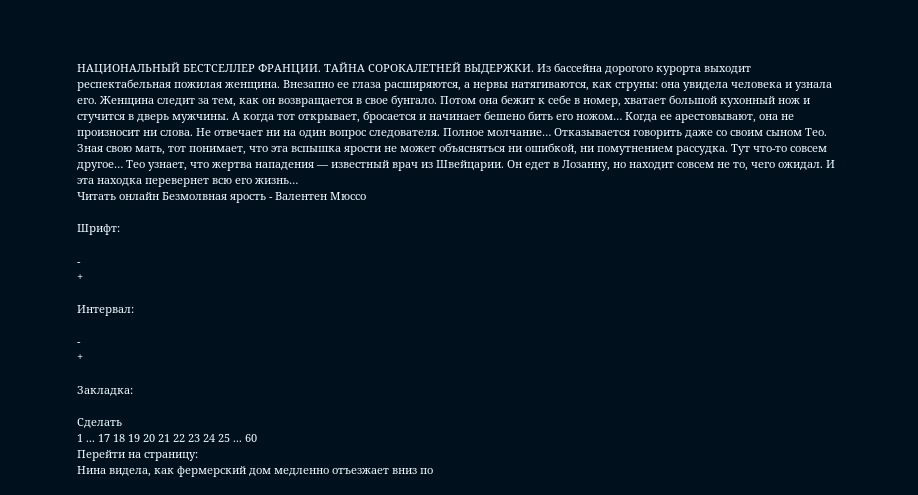НАЦИОНАЛЬНЫЙ БЕСТСЕЛЛЕР ФРАНЦИИ. ТАЙНА СОРОКАЛЕТНЕЙ ВЫДЕРЖКИ. Из бассейна дорогого курорта выходит респектабельная пожилая женщина. Внезапно ее глаза расширяются, а нервы натягиваются, как струны: она увидела человека и узнала его. Женщина следит за тем, как он возвращается в свое бунгало. Потом она бежит к себе в номер, хватает большой кухонный нож и стучится в дверь мужчины. А когда тот открывает, бросается и начинает бешено бить его ножом… Когда ее арестовывают, она не произносит ни слова. Не отвечает ни на один вопрос следователя. Полное молчание… Отказывается говорить даже со своим сыном Тео. Зная свою мать, тот понимает, что эта вспышка ярости не может объясняться ни ошибкой, ни помутнением рассудка. Тут что-то совсем другое… Тео узнает, что жертва нападения — известный врач из Швейцарии. Он едет в Лозанну, но находит совсем не то, чего ожидал. И эта находка перевернет всю его жизнь…
Читать онлайн Безмолвная ярость - Валентен Мюссо

Шрифт:

-
+

Интервал:

-
+

Закладка:

Сделать
1 ... 17 18 19 20 21 22 23 24 25 ... 60
Перейти на страницу:
Нина видела, как фермерский дом медленно отъезжает вниз по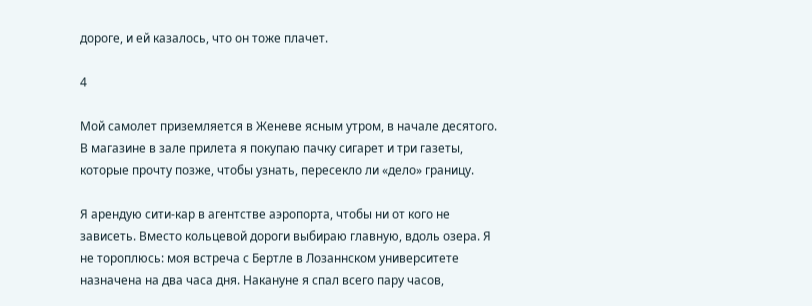дороге, и ей казалось, что он тоже плачет.

4

Мой самолет приземляется в Женеве ясным утром, в начале десятого. В магазине в зале прилета я покупаю пачку сигарет и три газеты, которые прочту позже, чтобы узнать, пересекло ли «дело» границу.

Я арендую сити-кар в агентстве аэропорта, чтобы ни от кого не зависеть. Вместо кольцевой дороги выбираю главную, вдоль озера. Я не тороплюсь: моя встреча с Бертле в Лозаннском университете назначена на два часа дня. Накануне я спал всего пару часов,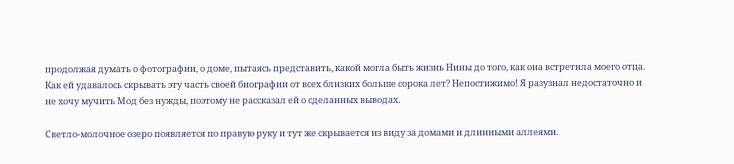продолжая думать о фотографии, о доме, пытаясь представить, какой могла быть жизнь Нины до того, как она встретила моего отца. Как ей удавалось скрывать эту часть своей биографии от всех близких больше сорока лет? Непостижимо! Я разузнал недостаточно и не хочу мучить Мод без нужды, поэтому не рассказал ей о сделанных выводах.

Светло-молочное озеро появляется по правую руку и тут же скрывается из виду за домами и длинными аллеями.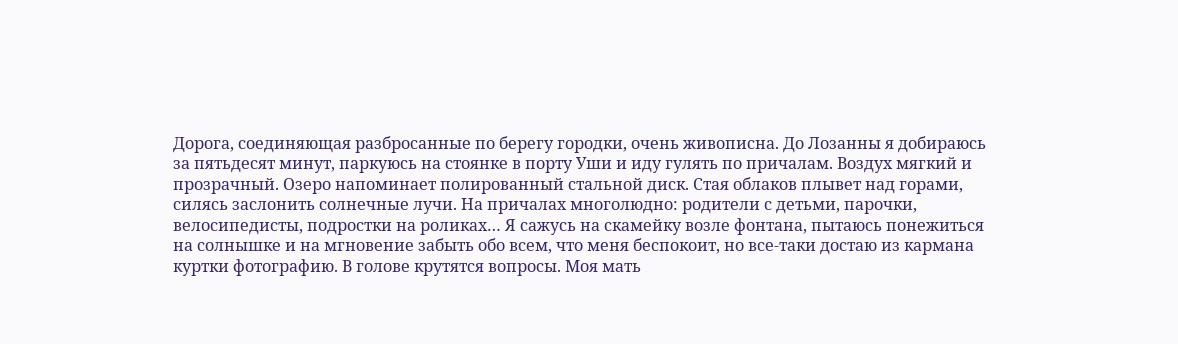Дорога, соединяющая разбросанные по берегу городки, очень живописна. До Лозанны я добираюсь за пятьдесят минут, паркуюсь на стоянке в порту Уши и иду гулять по причалам. Воздух мягкий и прозрачный. Озеро напоминает полированный стальной диск. Стая облаков плывет над горами, силясь заслонить солнечные лучи. На причалах многолюдно: родители с детьми, парочки, велосипедисты, подростки на роликах… Я сажусь на скамейку возле фонтана, пытаюсь понежиться на солнышке и на мгновение забыть обо всем, что меня беспокоит, но все-таки достаю из кармана куртки фотографию. В голове крутятся вопросы. Моя мать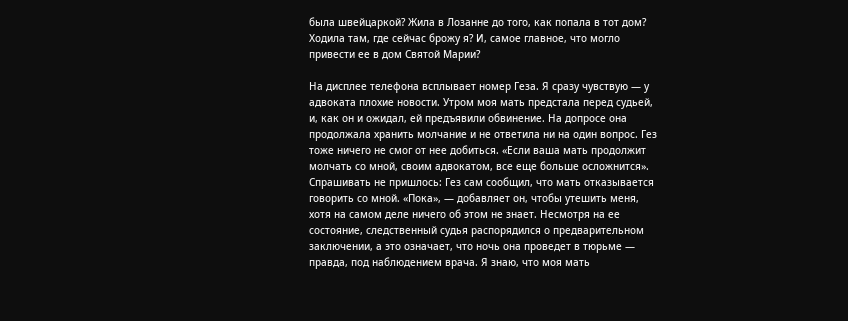была швейцаркой? Жила в Лозанне до того, как попала в тот дом? Ходила там, где сейчас брожу я? И, самое главное, что могло привести ее в дом Святой Марии?

На дисплее телефона всплывает номер Геза. Я сразу чувствую — у адвоката плохие новости. Утром моя мать предстала перед судьей, и, как он и ожидал, ей предъявили обвинение. На допросе она продолжала хранить молчание и не ответила ни на один вопрос. Гез тоже ничего не смог от нее добиться. «Если ваша мать продолжит молчать со мной, своим адвокатом, все еще больше осложнится». Спрашивать не пришлось: Гез сам сообщил, что мать отказывается говорить со мной. «Пока», — добавляет он, чтобы утешить меня, хотя на самом деле ничего об этом не знает. Несмотря на ее состояние, следственный судья распорядился о предварительном заключении, а это означает, что ночь она проведет в тюрьме — правда, под наблюдением врача. Я знаю, что моя мать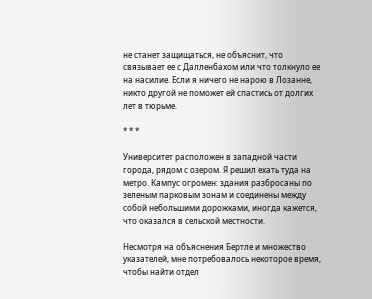не станет защищаться, не объяснит, что связывает ее с Далленбахом или что толкнуло ее на насилие. Если я ничего не нарою в Лозанне, никто другой не поможет ей спастись от долгих лет в тюрьме.

* * *

Университет расположен в западной части города, рядом с озером. Я решил ехать туда на метро. Кампус огромен: здания разбросаны по зеленым парковым зонам и соединены между собой небольшими дорожками, иногда кажется, что оказался в сельской местности.

Несмотря на объяснения Бертле и множество указателей, мне потребовалось некоторое время, чтобы найти отдел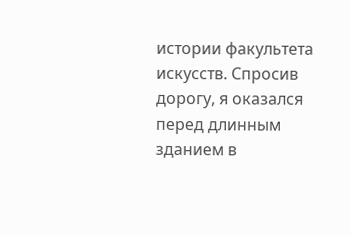истории факультета искусств. Спросив дорогу, я оказался перед длинным зданием в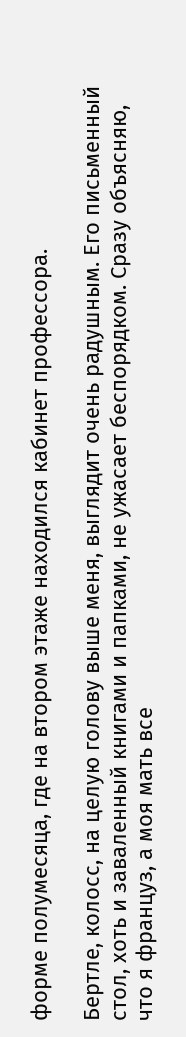форме полумесяца, где на втором этаже находился кабинет профессора.

Бертле, колосс, на целую голову выше меня, выглядит очень радушным. Его письменный стол, хоть и заваленный книгами и папками, не ужасает беспорядком. Сразу объясняю, что я француз, а моя мать все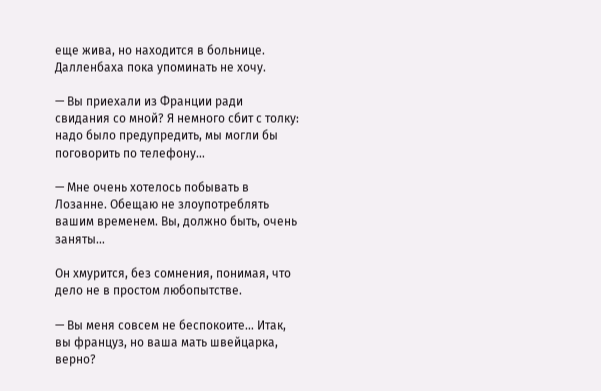еще жива, но находится в больнице. Далленбаха пока упоминать не хочу.

— Вы приехали из Франции ради свидания со мной? Я немного сбит с толку: надо было предупредить, мы могли бы поговорить по телефону…

— Мне очень хотелось побывать в Лозанне. Обещаю не злоупотреблять вашим временем. Вы, должно быть, очень заняты…

Он хмурится, без сомнения, понимая, что дело не в простом любопытстве.

— Вы меня совсем не беспокоите… Итак, вы француз, но ваша мать швейцарка, верно?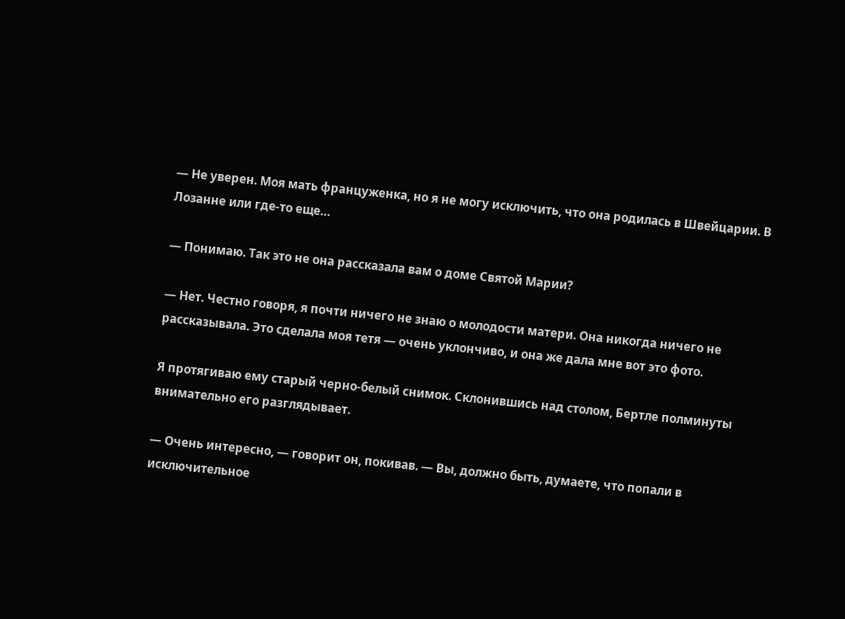— Не уверен. Моя мать француженка, но я не могу исключить, что она родилась в Швейцарии. В Лозанне или где-то еще…

— Понимаю. Так это не она рассказала вам о доме Святой Марии?

— Нет. Честно говоря, я почти ничего не знаю о молодости матери. Она никогда ничего не рассказывала. Это сделала моя тетя — очень уклончиво, и она же дала мне вот это фото.

Я протягиваю ему старый черно-белый снимок. Склонившись над столом, Бертле полминуты внимательно его разглядывает.

— Очень интересно, — говорит он, покивав. — Вы, должно быть, думаете, что попали в исключительное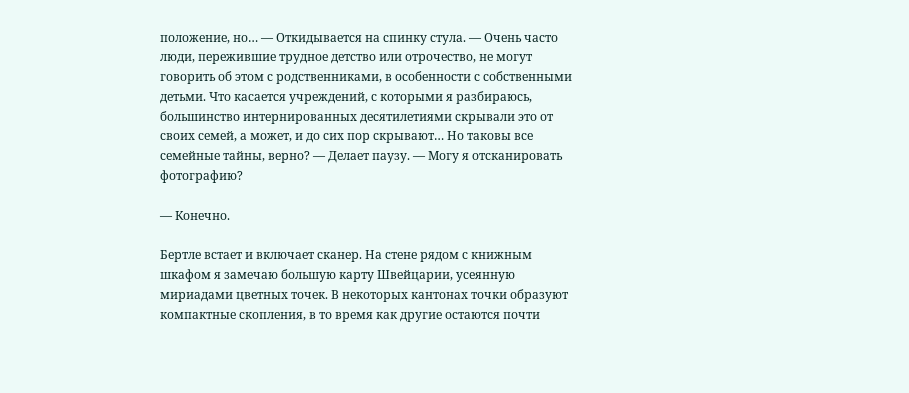положение, но… — Откидывается на спинку стула. — Очень часто люди, пережившие трудное детство или отрочество, не могут говорить об этом с родственниками, в особенности с собственными детьми. Что касается учреждений, с которыми я разбираюсь, большинство интернированных десятилетиями скрывали это от своих семей, а может, и до сих пор скрывают… Но таковы все семейные тайны, верно? — Делает паузу. — Могу я отсканировать фотографию?

— Конечно.

Бертле встает и включает сканер. На стене рядом с книжным шкафом я замечаю большую карту Швейцарии, усеянную мириадами цветных точек. В некоторых кантонах точки образуют компактные скопления, в то время как другие остаются почти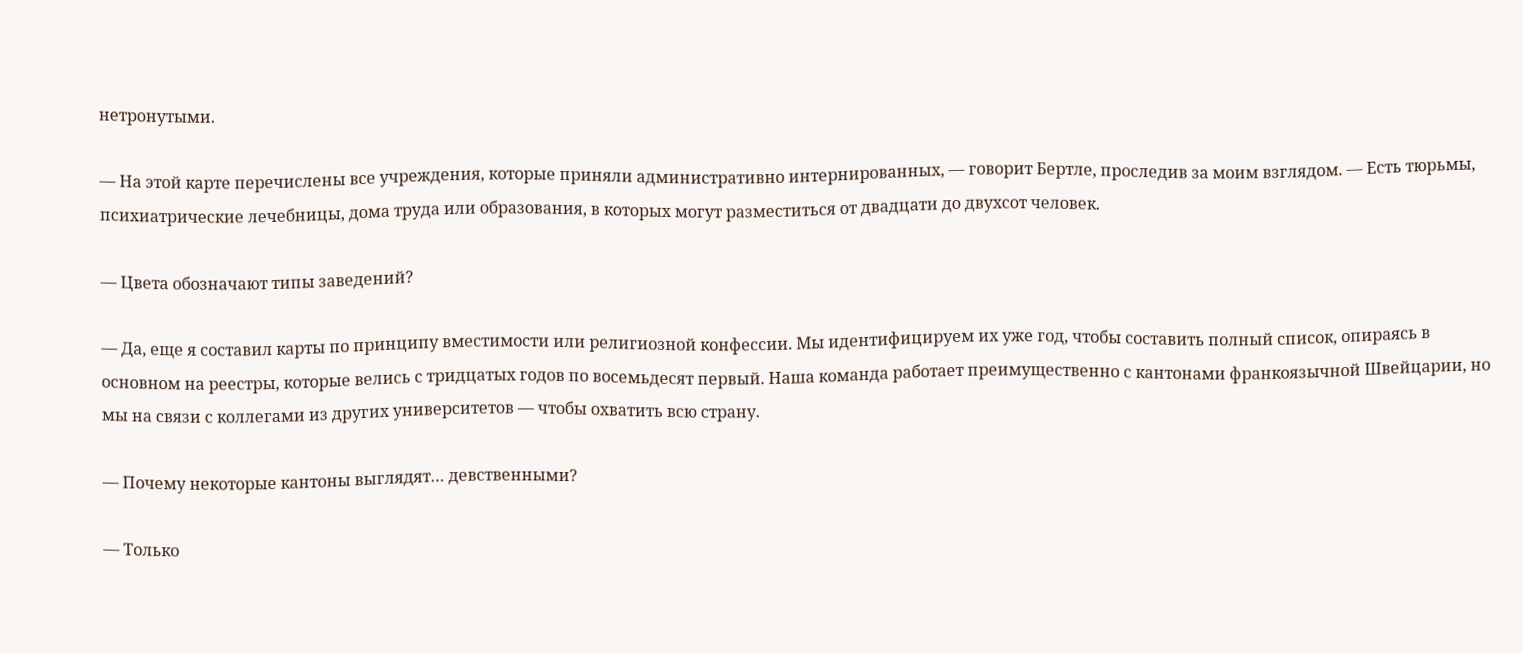нетронутыми.

— На этой карте перечислены все учреждения, которые приняли административно интернированных, — говорит Бертле, проследив за моим взглядом. — Есть тюрьмы, психиатрические лечебницы, дома труда или образования, в которых могут разместиться от двадцати до двухсот человек.

— Цвета обозначают типы заведений?

— Да, еще я составил карты по принципу вместимости или религиозной конфессии. Мы идентифицируем их уже год, чтобы составить полный список, опираясь в основном на реестры, которые велись с тридцатых годов по восемьдесят первый. Наша команда работает преимущественно с кантонами франкоязычной Швейцарии, но мы на связи с коллегами из других университетов — чтобы охватить всю страну.

— Почему некоторые кантоны выглядят… девственными?

— Только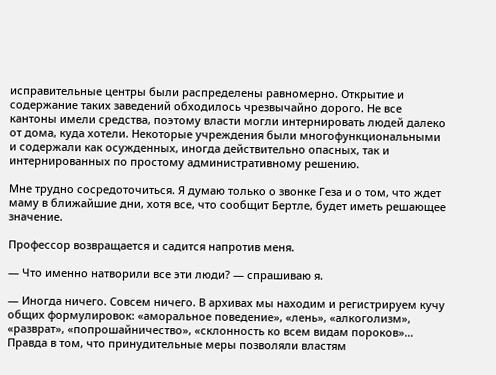исправительные центры были распределены равномерно. Открытие и содержание таких заведений обходилось чрезвычайно дорого. Не все кантоны имели средства, поэтому власти могли интернировать людей далеко от дома, куда хотели. Некоторые учреждения были многофункциональными и содержали как осужденных, иногда действительно опасных, так и интернированных по простому административному решению.

Мне трудно сосредоточиться. Я думаю только о звонке Геза и о том, что ждет маму в ближайшие дни, хотя все, что сообщит Бертле, будет иметь решающее значение.

Профессор возвращается и садится напротив меня.

— Что именно натворили все эти люди? — спрашиваю я.

— Иногда ничего. Совсем ничего. В архивах мы находим и регистрируем кучу общих формулировок: «аморальное поведение», «лень», «алкоголизм», «разврат», «попрошайничество», «склонность ко всем видам пороков»… Правда в том, что принудительные меры позволяли властям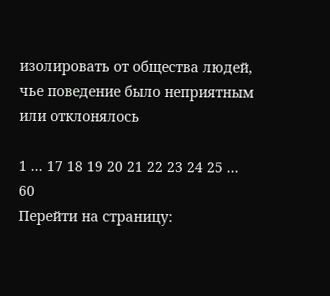изолировать от общества людей, чье поведение было неприятным или отклонялось

1 ... 17 18 19 20 21 22 23 24 25 ... 60
Перейти на страницу: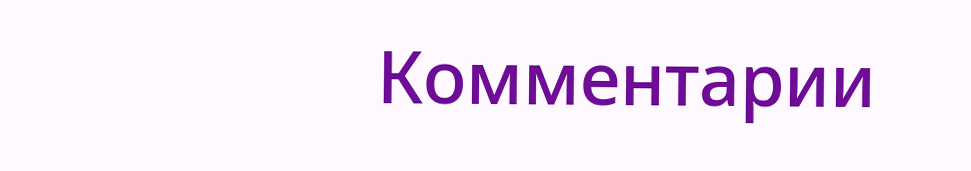Комментарии